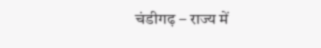चंडीगढ़ – राज्य में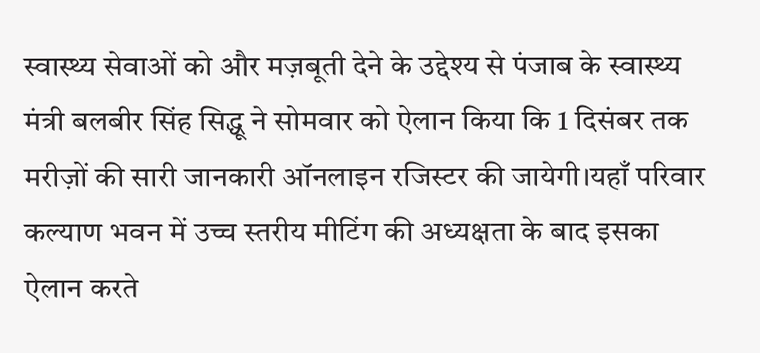स्वास्थ्य सेवाओं को और मज़बूती देने के उद्देश्य से पंजाब के स्वास्थ्य मंत्री बलबीर सिंह सिद्धू ने सोमवार को ऐलान किया कि 1 दिसंबर तक मरीज़ों की सारी जानकारी ऑनलाइन रजिस्टर की जायेगी।यहाँ परिवार कल्याण भवन में उच्च स्तरीय मीटिंग की अध्यक्षता के बाद इसका ऐलान करते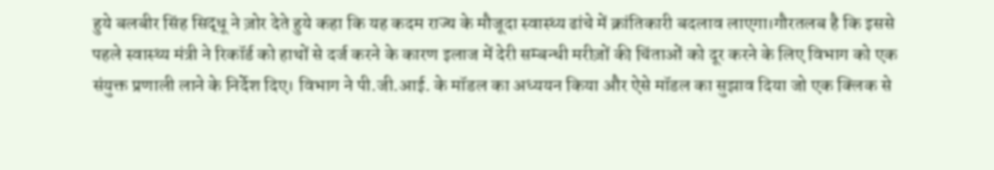हुये बलबीर सिंह सिद्धू ने ज़ोर देते हुये कहा कि यह कदम राज्य के मौजूदा स्वास्थ्य ढांचे में क्रांतिकारी बदलाव लाएगा।गौरतलब है कि इससे पहले स्वास्थ्य मंत्री ने रिकॉर्ड को हाथों से दर्ज करने के कारण इलाज में देरी सम्बन्धी मरीज़ों की चिंताओं को दूर करने के लिए विभाग को एक संयुक्त प्रणाली लाने के निर्देश दिए। विभाग ने पी.जी.आई. के मॉडल का अध्ययन किया और ऐसे मॉडल का सुझाव दिया जो एक क्लिक से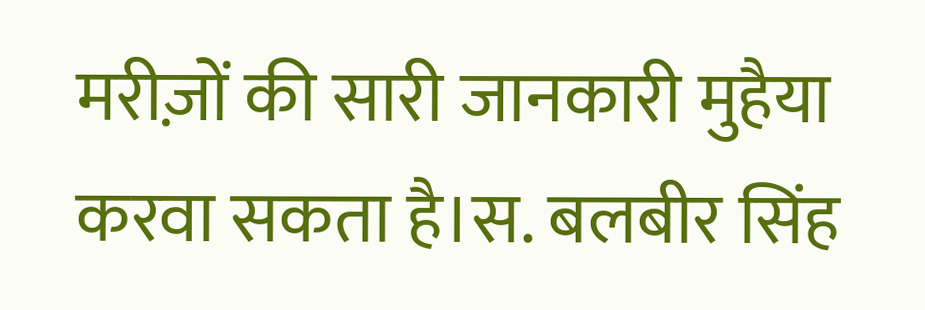मरीज़ों की सारी जानकारी मुहैया करवा सकता है।स. बलबीर सिंह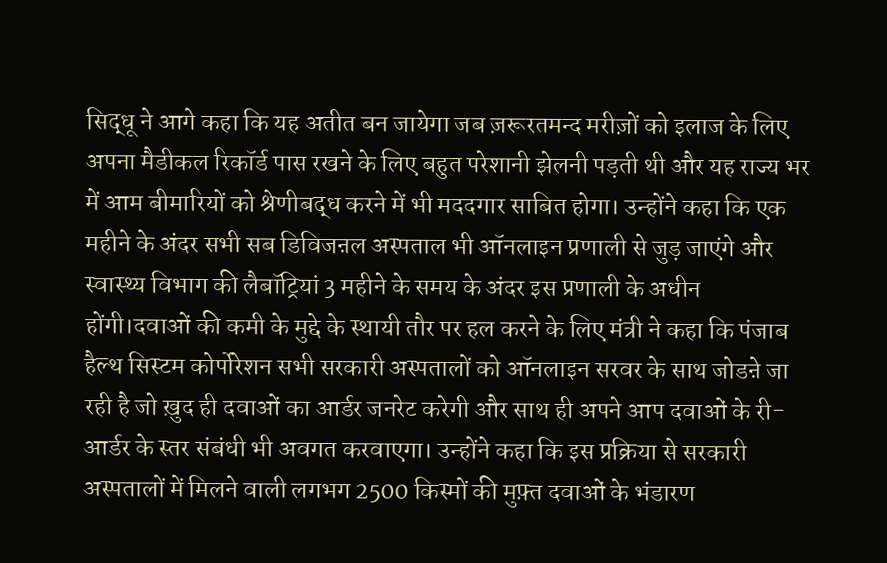सिद्धू ने आगे कहा कि यह अतीत बन जायेगा जब ज़रूरतमन्द मरीज़ों को इलाज के लिए अपना मैडीकल रिकॉर्ड पास रखने के लिए बहुत परेशानी झेलनी पड़ती थी और यह राज्य भर में आम बीमारियों को श्रेणीबद्ध करने में भी मददगार साबित होगा। उन्होंने कहा कि एक महीने के अंदर सभी सब डिविजऩल अस्पताल भी ऑनलाइन प्रणाली से जुड़ जाएंगे और स्वास्थ्य विभाग की लैबॉट्रियां 3 महीने के समय के अंदर इस प्रणाली के अधीन होंगी।दवाओं की कमी के मुद्दे के स्थायी तौर पर हल करने के लिए मंत्री ने कहा कि पंजाब हैल्थ सिस्टम कोर्पोरेशन सभी सरकारी अस्पतालों को ऑनलाइन सरवर के साथ जोडऩे जा रही है जो ख़ुद ही दवाओं का आर्डर जनरेट करेगी और साथ ही अपने आप दवाओं के री-आर्डर के स्तर संबंधी भी अवगत करवाएगा। उन्होंने कहा कि इस प्रक्रिया से सरकारी अस्पतालों में मिलने वाली लगभग 2500 किस्मों की मुफ़्त दवाओं के भंडारण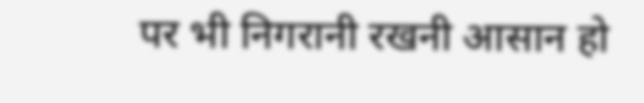पर भी निगरानी रखनी आसान हो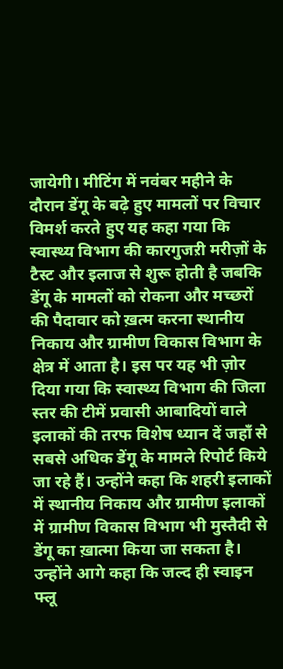जायेगी। मीटिंग में नवंबर महीने के दौरान डेंगू के बढ़े हुए मामलों पर विचार विमर्श करते हुए यह कहा गया कि स्वास्थ्य विभाग की कारगुजऱी मरीज़ों के टैस्ट और इलाज से शुरू होती है जबकि डेंगू के मामलों को रोकना और मच्छरों की पैदावार को ख़त्म करना स्थानीय निकाय और ग्रामीण विकास विभाग के क्षेत्र में आता है। इस पर यह भी ज़ोर दिया गया कि स्वास्थ्य विभाग की जिला स्तर की टीमें प्रवासी आबादियों वाले इलाकों की तरफ विशेष ध्यान दें जहाँ से सबसे अधिक डेंगू के मामले रिपोर्ट किये जा रहे हैं। उन्होंने कहा कि शहरी इलाकों में स्थानीय निकाय और ग्रामीण इलाकों में ग्रामीण विकास विभाग भी मुस्तैदी से डेंगू का ख़ात्मा किया जा सकता है। उन्होंने आगे कहा कि जल्द ही स्वाइन फ्लू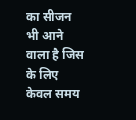का सीजन भी आने वाला है जिस के लिए केवल समय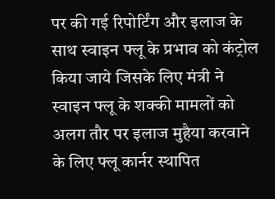पर की गई रिपोर्टिंग और इलाज के साथ स्वाइन फ्लू के प्रभाव को कंट्रोल किया जाये जिसके लिए मंत्री ने स्वाइन फ्लू के शक्की मामलों को अलग तौर पर इलाज मुहैया करवाने के लिए फ्लू कार्नर स्थापित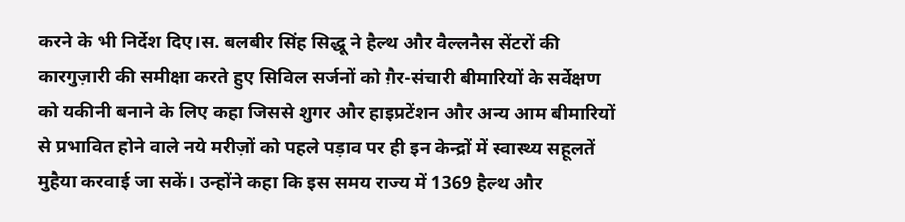करने के भी निर्देश दिए।स. बलबीर सिंह सिद्धू ने हैल्थ और वैल्लनैस सेंटरों की कारगुज़ारी की समीक्षा करते हुए सिविल सर्जनों को ग़ैर-संचारी बीमारियों के सर्वेक्षण को यकीनी बनाने के लिए कहा जिससे शुगर और हाइप्रटेंशन और अन्य आम बीमारियों से प्रभावित होने वाले नये मरीज़ों को पहले पड़ाव पर ही इन केन्द्रों में स्वास्थ्य सहूलतें मुहैया करवाई जा सकें। उन्होंने कहा कि इस समय राज्य में 1369 हैल्थ और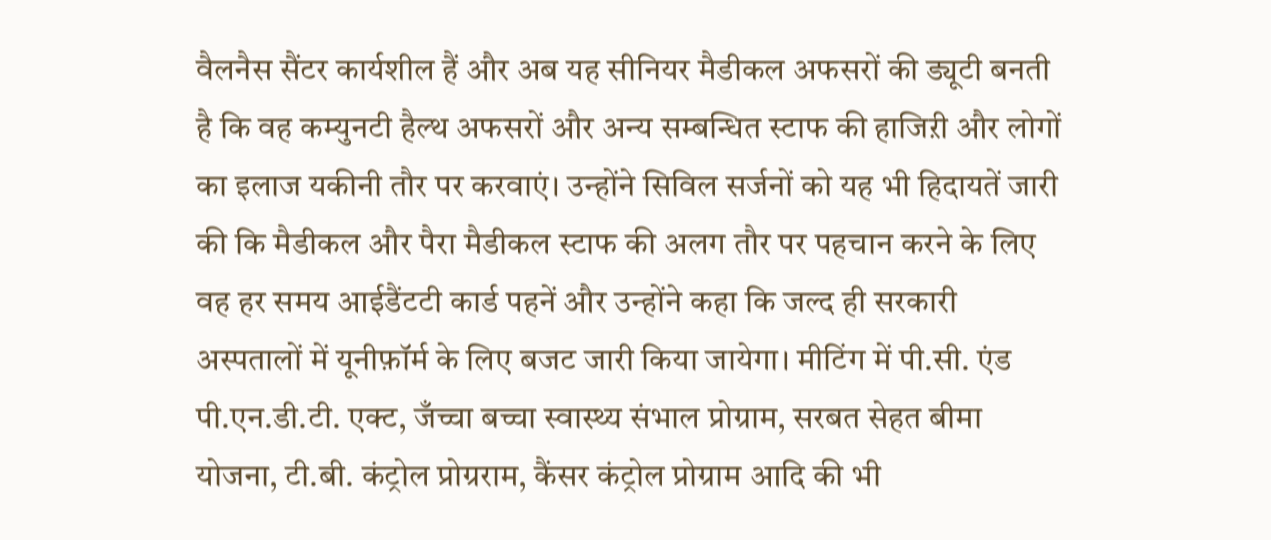वैलनैस सैंटर कार्यशील हैं और अब यह सीनियर मैडीकल अफसरों की ड्यूटी बनती है कि वह कम्युनटी हैल्थ अफसरों और अन्य सम्बन्धित स्टाफ की हाजिऱी और लोगों का इलाज यकीनी तौर पर करवाएं। उन्होंने सिविल सर्जनों को यह भी हिदायतें जारी की कि मैडीकल और पैरा मैडीकल स्टाफ की अलग तौर पर पहचान करने के लिए वह हर समय आईडैंटटी कार्ड पहनें और उन्होंने कहा कि जल्द ही सरकारी अस्पतालों में यूनीफ़ॉर्म के लिए बजट जारी किया जायेगा। मीटिंग में पी.सी. एंड पी.एन.डी.टी. एक्ट, जँच्चा बच्चा स्वास्थ्य संभाल प्रोग्राम, सरबत सेहत बीमा योजना, टी.बी. कंट्रोल प्रोग्रराम, कैंसर कंट्रोल प्रोग्राम आदि की भी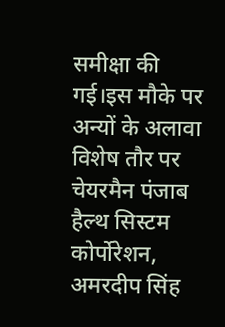समीक्षा की गई।इस मौके पर अन्यों के अलावा विशेष तौर पर चेयरमैन पंजाब हैल्थ सिस्टम कोर्पोरेशन, अमरदीप सिंह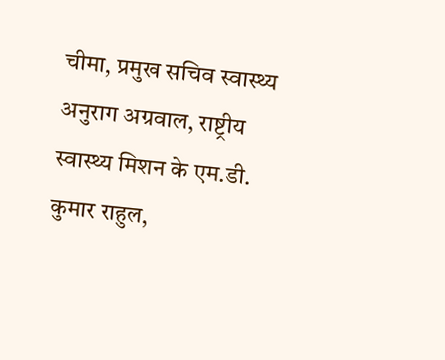चीमा, प्रमुख सचिव स्वास्थ्य अनुराग अग्रवाल, राष्ट्रीय स्वास्थ्य मिशन के एम.डी. कुमार राहुल,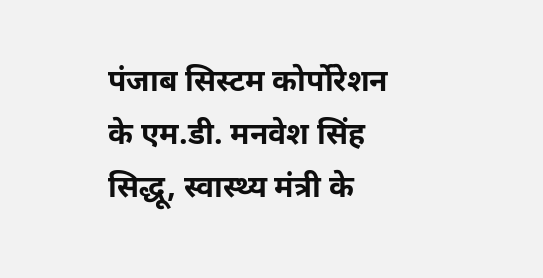पंजाब सिस्टम कोर्पोरेशन के एम.डी. मनवेश सिंह सिद्धू, स्वास्थ्य मंत्री के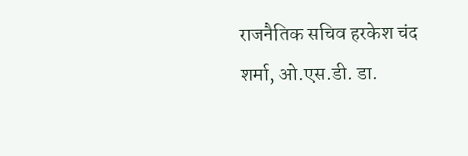राजनैतिक सचिव हरकेश चंद शर्मा, ओ.एस.डी. डा.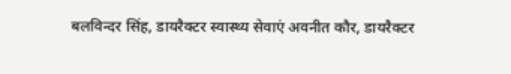बलविन्दर सिंह, डायरैक्टर स्वास्थ्य सेवाएं अवनीत कौर, डायरैक्टर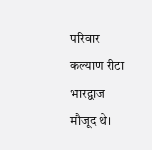परिवार कल्याण रीटा भारद्वाज मौजूद थे।